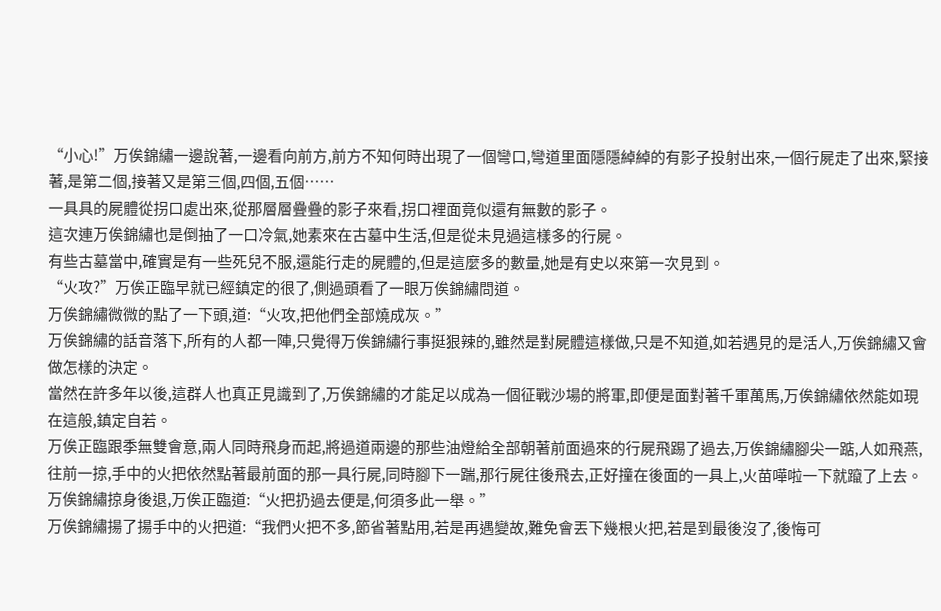“小心!”万俟錦繡一邊說著,一邊看向前方,前方不知何時出現了一個彎口,彎道里面隱隱綽綽的有影子投射出來,一個行屍走了出來,緊接著,是第二個,接著又是第三個,四個,五個……
一具具的屍體從拐口處出來,從那層層疊疊的影子來看,拐口裡面竟似還有無數的影子。
這次連万俟錦繡也是倒抽了一口冷氣,她素來在古墓中生活,但是從未見過這樣多的行屍。
有些古墓當中,確實是有一些死兒不服,還能行走的屍體的,但是這麼多的數量,她是有史以來第一次見到。
“火攻?”万俟正臨早就已經鎮定的很了,側過頭看了一眼万俟錦繡問道。
万俟錦繡微微的點了一下頭,道:“火攻,把他們全部燒成灰。”
万俟錦繡的話音落下,所有的人都一陣,只覺得万俟錦繡行事挺狠辣的,雖然是對屍體這樣做,只是不知道,如若遇見的是活人,万俟錦繡又會做怎樣的決定。
當然在許多年以後,這群人也真正見識到了,万俟錦繡的才能足以成為一個征戰沙場的將軍,即便是面對著千軍萬馬,万俟錦繡依然能如現在這般,鎮定自若。
万俟正臨跟季無雙會意,兩人同時飛身而起,將過道兩邊的那些油燈給全部朝著前面過來的行屍飛踢了過去,万俟錦繡腳尖一踮,人如飛燕,往前一掠,手中的火把依然點著最前面的那一具行屍,同時腳下一踹,那行屍往後飛去,正好撞在後面的一具上,火苗嘩啦一下就躥了上去。
万俟錦繡掠身後退,万俟正臨道:“火把扔過去便是,何須多此一舉。”
万俟錦繡揚了揚手中的火把道:“我們火把不多,節省著點用,若是再遇變故,難免會丟下幾根火把,若是到最後沒了,後悔可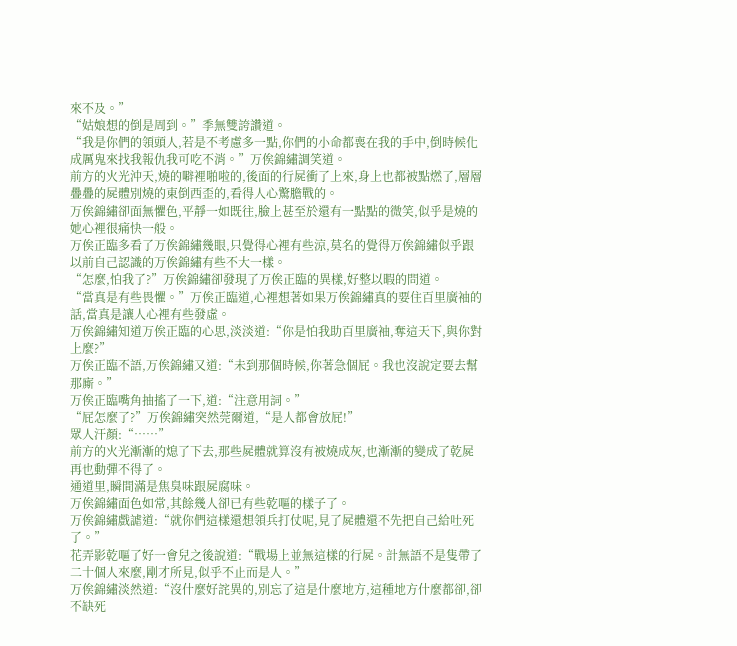來不及。”
“姑娘想的倒是周到。”季無雙誇讚道。
“我是你們的領頭人,若是不考慮多一點,你們的小命都喪在我的手中,倒時候化成厲鬼來找我報仇我可吃不消。”万俟錦繡調笑道。
前方的火光沖天,燒的噼裡啪啦的,後面的行屍衝了上來,身上也都被點燃了,層層疊疊的屍體別燒的東倒西歪的,看得人心驚膽戰的。
万俟錦繡卻面無懼色,平靜一如既往,臉上甚至於還有一點點的微笑,似乎是燒的她心裡很痛快一般。
万俟正臨多看了万俟錦繡幾眼,只覺得心裡有些涼,莫名的覺得万俟錦繡似乎跟以前自己認識的万俟錦繡有些不大一樣。
“怎麼,怕我了?”万俟錦繡卻發現了万俟正臨的異樣,好整以暇的問道。
“當真是有些畏懼。”万俟正臨道,心裡想著如果万俟錦繡真的要住百里廣袖的話,當真是讓人心裡有些發虛。
万俟錦繡知道万俟正臨的心思,淡淡道:“你是怕我助百里廣袖,奪這天下,與你對上麼?”
万俟正臨不語,万俟錦繡又道:“未到那個時候,你著急個屁。我也沒說定要去幫那廝。”
万俟正臨嘴角抽搐了一下,道:“注意用詞。”
“屁怎麼了?”万俟錦繡突然莞爾道,“是人都會放屁!”
眾人汗顏:“……”
前方的火光漸漸的熄了下去,那些屍體就算沒有被燒成灰,也漸漸的變成了乾屍再也動彈不得了。
通道里,瞬間滿是焦臭味跟屍腐味。
万俟錦繡面色如常,其餘幾人卻已有些乾嘔的樣子了。
万俟錦繡戲謔道:“就你們這樣還想領兵打仗呢,見了屍體還不先把自己給吐死了。”
花弄影乾嘔了好一會兒之後說道:“戰場上並無這樣的行屍。計無語不是隻帶了二十個人來麼,剛才所見,似乎不止而是人。”
万俟錦繡淡然道:“沒什麼好詫異的,別忘了這是什麼地方,這種地方什麼都卻,卻不缺死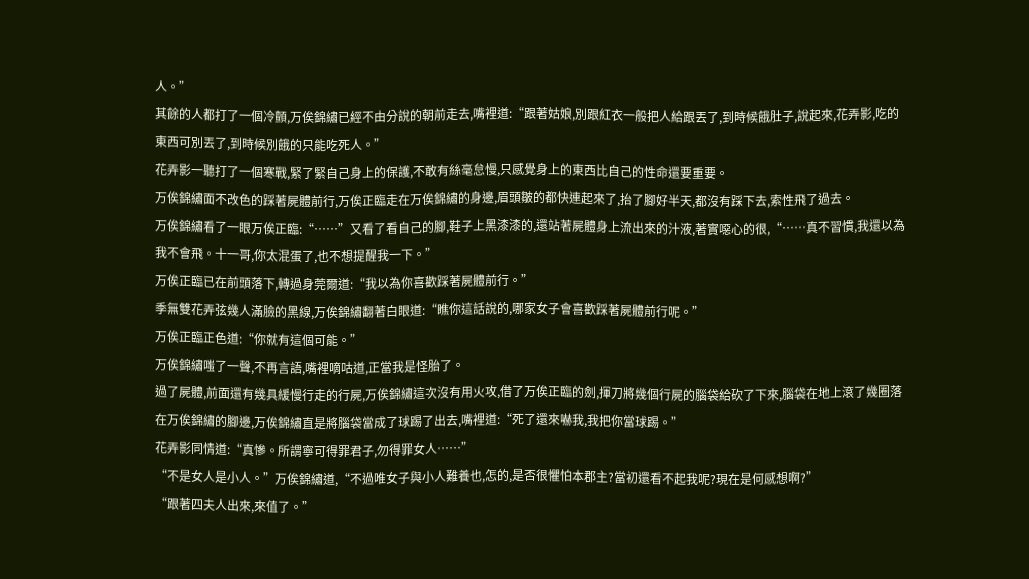人。”
其餘的人都打了一個冷顫,万俟錦繡已經不由分說的朝前走去,嘴裡道:“跟著姑娘,別跟紅衣一般把人給跟丟了,到時候餓肚子,說起來,花弄影,吃的東西可別丟了,到時候別餓的只能吃死人。”
花弄影一聽打了一個寒戰,緊了緊自己身上的保護,不敢有絲毫怠慢,只感覺身上的東西比自己的性命還要重要。
万俟錦繡面不改色的踩著屍體前行,万俟正臨走在万俟錦繡的身邊,眉頭皺的都快連起來了,抬了腳好半天,都沒有踩下去,索性飛了過去。
万俟錦繡看了一眼万俟正臨:“……”又看了看自己的腳,鞋子上黑漆漆的,還站著屍體身上流出來的汁液,著實噁心的很,“……真不習慣,我還以為我不會飛。十一哥,你太混蛋了,也不想提醒我一下。”
万俟正臨已在前頭落下,轉過身莞爾道:“我以為你喜歡踩著屍體前行。”
季無雙花弄弦幾人滿臉的黑線,万俟錦繡翻著白眼道:“瞧你這話說的,哪家女子會喜歡踩著屍體前行呢。”
万俟正臨正色道:“你就有這個可能。”
万俟錦繡嗤了一聲,不再言語,嘴裡嘀咕道,正當我是怪胎了。
過了屍體,前面還有幾具緩慢行走的行屍,万俟錦繡這次沒有用火攻,借了万俟正臨的劍,揮刀將幾個行屍的腦袋給砍了下來,腦袋在地上滾了幾圈落在万俟錦繡的腳邊,万俟錦繡直是將腦袋當成了球踢了出去,嘴裡道:“死了還來嚇我,我把你當球踢。”
花弄影同情道:“真慘。所謂寧可得罪君子,勿得罪女人……”
“不是女人是小人。”万俟錦繡道,“不過唯女子與小人難養也,怎的,是否很懼怕本郡主?當初還看不起我呢?現在是何感想啊?”
“跟著四夫人出來,來值了。”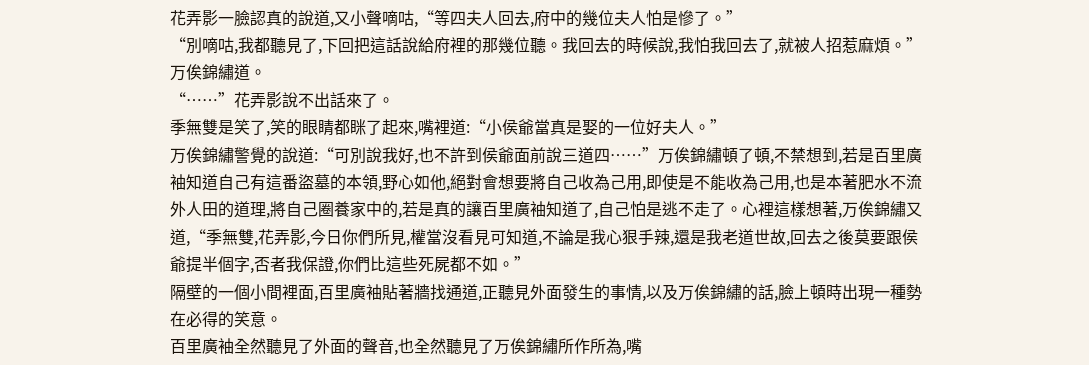花弄影一臉認真的說道,又小聲嘀咕,“等四夫人回去,府中的幾位夫人怕是慘了。”
“別嘀咕,我都聽見了,下回把這話說給府裡的那幾位聽。我回去的時候說,我怕我回去了,就被人招惹麻煩。”万俟錦繡道。
“……”花弄影說不出話來了。
季無雙是笑了,笑的眼睛都眯了起來,嘴裡道:“小侯爺當真是娶的一位好夫人。”
万俟錦繡警覺的說道:“可別說我好,也不許到侯爺面前說三道四……”万俟錦繡頓了頓,不禁想到,若是百里廣袖知道自己有這番盜墓的本領,野心如他,絕對會想要將自己收為己用,即使是不能收為己用,也是本著肥水不流外人田的道理,將自己圈養家中的,若是真的讓百里廣袖知道了,自己怕是逃不走了。心裡這樣想著,万俟錦繡又道,“季無雙,花弄影,今日你們所見,權當沒看見可知道,不論是我心狠手辣,還是我老道世故,回去之後莫要跟侯爺提半個字,否者我保證,你們比這些死屍都不如。”
隔壁的一個小間裡面,百里廣袖貼著牆找通道,正聽見外面發生的事情,以及万俟錦繡的話,臉上頓時出現一種勢在必得的笑意。
百里廣袖全然聽見了外面的聲音,也全然聽見了万俟錦繡所作所為,嘴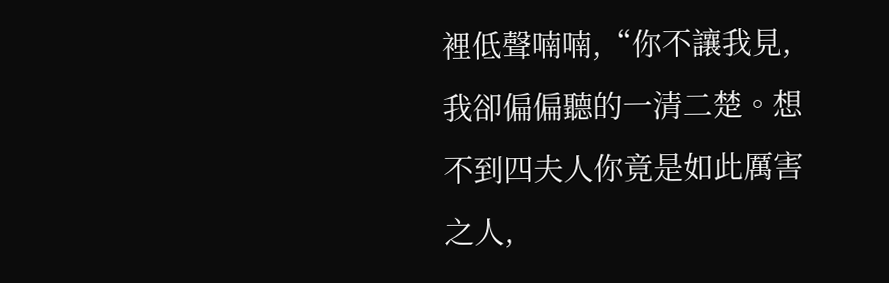裡低聲喃喃,“你不讓我見,我卻偏偏聽的一清二楚。想不到四夫人你竟是如此厲害之人,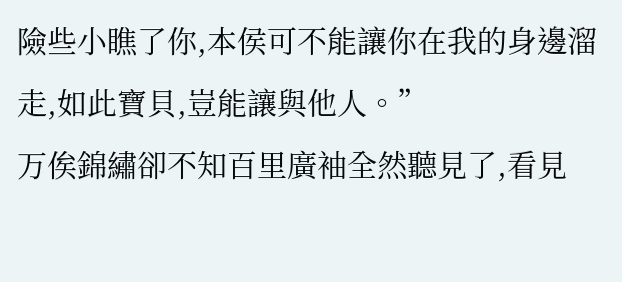險些小瞧了你,本侯可不能讓你在我的身邊溜走,如此寶貝,豈能讓與他人。”
万俟錦繡卻不知百里廣袖全然聽見了,看見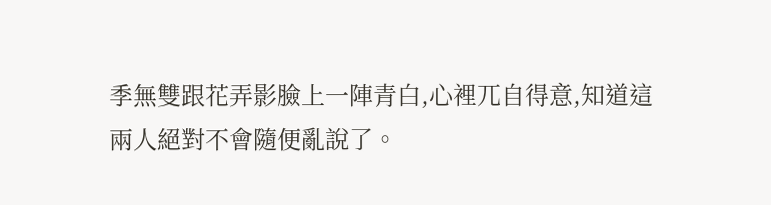季無雙跟花弄影臉上一陣青白,心裡兀自得意,知道這兩人絕對不會隨便亂說了。